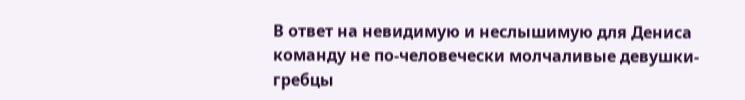В ответ на невидимую и неслышимую для Дениса команду не по-человечески молчаливые девушки-гребцы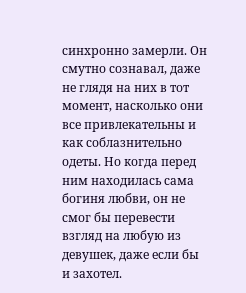синхронно замерли. Он смутно сознавал, даже не глядя на них в тот момент, насколько они все привлекательны и как соблазнительно одеты. Но когда перед ним находилась сама богиня любви, он не смог бы перевести взгляд на любую из девушек, даже если бы и захотел.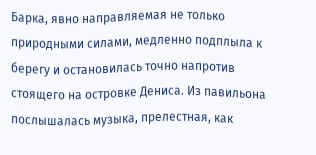Барка, явно направляемая не только природными силами, медленно подплыла к берегу и остановилась точно напротив стоящего на островке Дениса. Из павильона послышалась музыка, прелестная, как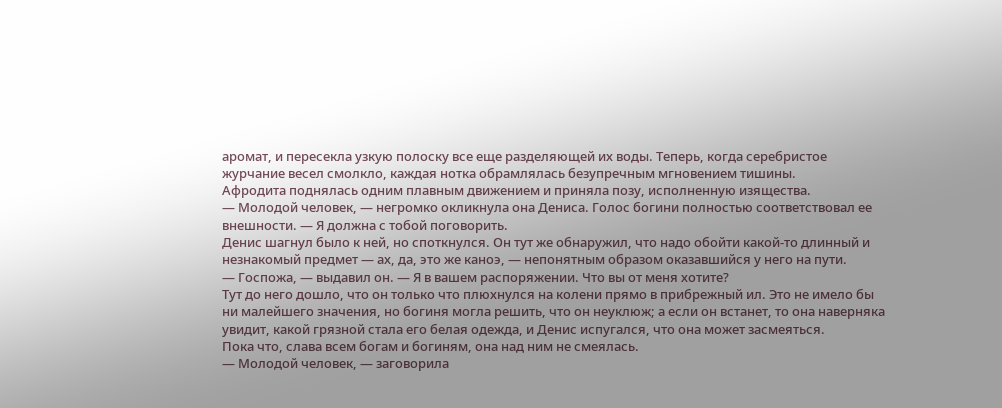аромат, и пересекла узкую полоску все еще разделяющей их воды. Теперь, когда серебристое журчание весел смолкло, каждая нотка обрамлялась безупречным мгновением тишины.
Афродита поднялась одним плавным движением и приняла позу, исполненную изящества.
— Молодой человек, — негромко окликнула она Дениса. Голос богини полностью соответствовал ее внешности. — Я должна с тобой поговорить.
Денис шагнул было к ней, но споткнулся. Он тут же обнаружил, что надо обойти какой-то длинный и незнакомый предмет — ах, да, это же каноэ, — непонятным образом оказавшийся у него на пути.
— Госпожа, — выдавил он. — Я в вашем распоряжении. Что вы от меня хотите?
Тут до него дошло, что он только что плюхнулся на колени прямо в прибрежный ил. Это не имело бы ни малейшего значения, но богиня могла решить, что он неуклюж; а если он встанет, то она наверняка увидит, какой грязной стала его белая одежда, и Денис испугался, что она может засмеяться.
Пока что, слава всем богам и богиням, она над ним не смеялась.
— Молодой человек, — заговорила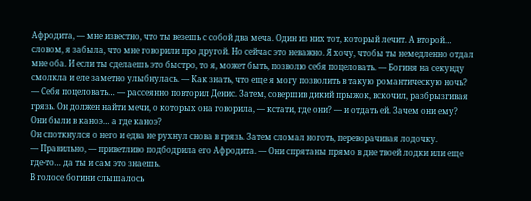Афродита, — мне известно, что ты везешь с собой два меча. Один из них тот, который лечит. А второй… словом, я забыла, что мне говорили про другой. Но сейчас это неважно. Я хочу, чтобы ты немедленно отдал мне оба. И если ты сделаешь это быстро, то я, может быть, позволю себя поцеловать. — Богиня на секунду смолкла и еле заметно улыбнулась. — Как знать, что еще я могу позволить в такую романтическую ночь?
— Себя поцеловать… — рассеянно повторил Денис. Затем, совершив дикий прыжок, вскочил, разбрызгивая грязь. Он должен найти мечи, о которых она говорила, — кстати, где они? — и отдать ей. Зачем они ему?
Они были в каноэ… а где каноэ?
Он споткнулся о него и едва не рухнул снова в грязь. Затем сломал ноготь, переворачивая лодочку.
— Правильно, — приветливо подбодрила его Афродита. — Они спрятаны прямо в дне твоей лодки или еще где-то… да ты и сам это знаешь.
В голосе богини слышалось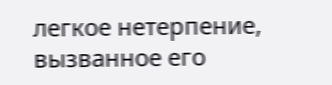легкое нетерпение, вызванное его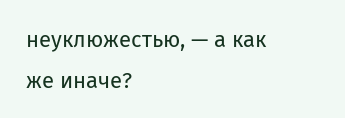неуклюжестью, — а как же иначе?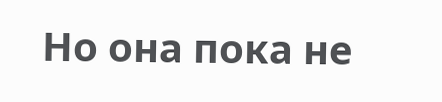Но она пока не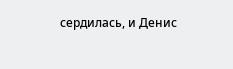сердилась, и Денис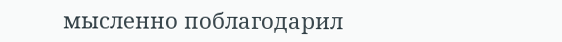мысленно поблагодарил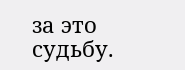за это судьбу.